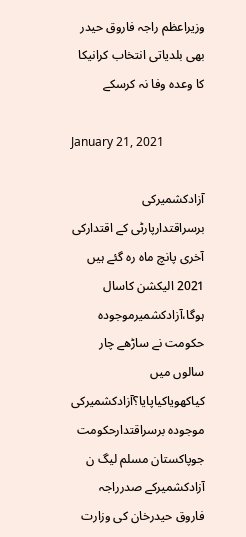وزیراعظم راجہ فاروق حیدر بھی بلدیاتی انتخاب کرانیکا کا وعدہ وفا نہ کرسکے

January 21, 2021

آزادکشمیرکی برسراقتدارپارٹی کے اقتدارکی آخری پانچ ماہ رہ گئے ہیں 2021 الیکشن کاسال ہوگا،آزادکشمیرموجودہ حکومت نے ساڑھے چار سالوں میں کیاکھویاکیاپایا؟آزادکشمیرکی موجودہ برسراقتدارحکومت جوپاکستان مسلم لیگ ن آزادکشمیرکے صدرراجہ فاروق حیدرخان کی وزارت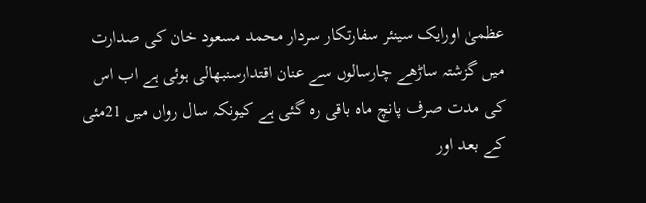عظمیٰ اورایک سینئر سفارتکار سردار محمد مسعود خان کی صدارت میں گزشتہ ساڑھے چارسالوں سے عنان اقتدارسنبھالی ہوئی ہے اب اس کی مدت صرف پانچ ماہ باقی رہ گئی ہے کیونکہ سال رواں میں 21مئی کے بعد اور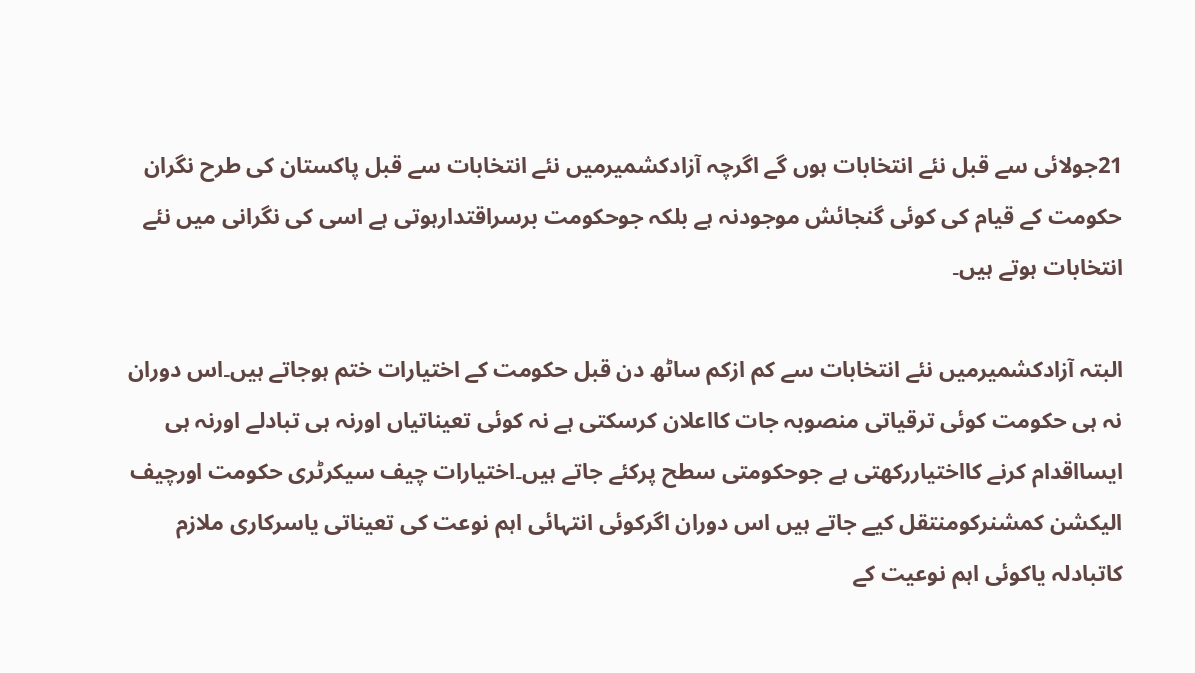21جولائی سے قبل نئے انتخابات ہوں گے اگرچہ آزادکشمیرمیں نئے انتخابات سے قبل پاکستان کی طرح نگران حکومت کے قیام کی کوئی گنجائش موجودنہ ہے بلکہ جوحکومت برسراقتدارہوتی ہے اسی کی نگرانی میں نئے انتخابات ہوتے ہیں۔

البتہ آزادکشمیرمیں نئے انتخابات سے کم ازکم ساٹھ دن قبل حکومت کے اختیارات ختم ہوجاتے ہیں۔اس دوران نہ ہی حکومت کوئی ترقیاتی منصوبہ جات کااعلان کرسکتی ہے نہ کوئی تعیناتیاں اورنہ ہی تبادلے اورنہ ہی ایسااقدام کرنے کااختیاررکھتی ہے جوحکومتی سطح پرکئے جاتے ہیں۔اختیارات چیف سیکرٹری حکومت اورچیف الیکشن کمشنرکومنتقل کیے جاتے ہیں اس دوران اگرکوئی انتہائی اہم نوعت کی تعیناتی یاسرکاری ملازم کاتبادلہ یاکوئی اہم نوعیت کے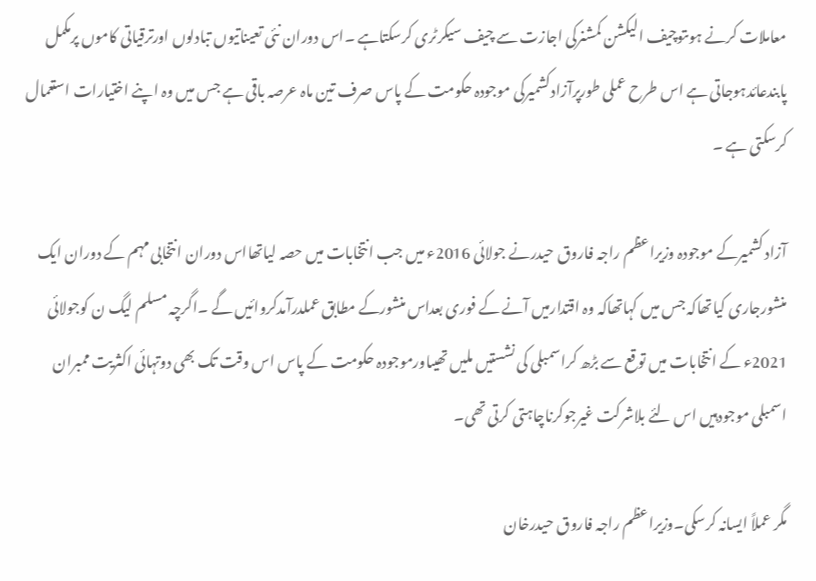معاملات کرنے ہوںتوچیف الیکشن کمشنرکی اجازت سے چیف سیکرٹری کرسکتاہے ۔اس دوران نئی تعیناتیوں تبادلوں اورترقیاتی کاموں پرمکمل پابندعائدہوجاتی ہے اس طرح عملی طورپرآزادکشمیرکی موجودہ حکومت کے پاس صرف تین ماہ عرصہ باقی ہے جس میں وہ اپنے اختیارات استعمال کرسکتی ہے ۔

آزاد کشمیرکے موجودہ وزیراعظم راجہ فاروق حیدرنے جولائی 2016ء میں جب انتخابات میں حصہ لیاتھااس دوران انتخابی مہم کے دوران ایک منشورجاری کیاتھاکہ جس میں کہاتھاکہ وہ اقتدارمیں آنے کے فوری بعداس منشورکے مطابق عملدرآمدکروائیں گے ۔اگرچہ مسلم لیگ ن کوجولائی 2021ء کے انتخابات میں توقع سے بڑھ کراسمبلی کی نشستیں ملیں تھیںاورموجودہ حکومت کے پاس اس وقت تک بھی دوتہائی اکثریت ممبران اسمبلی موجودہیں اس لئے بلاشرکت غیرجوکرناچاہتی کرتی تھی۔

مگر عملاً ایسانہ کرسکی۔وزیراعظم راجہ فاروق حیدرخان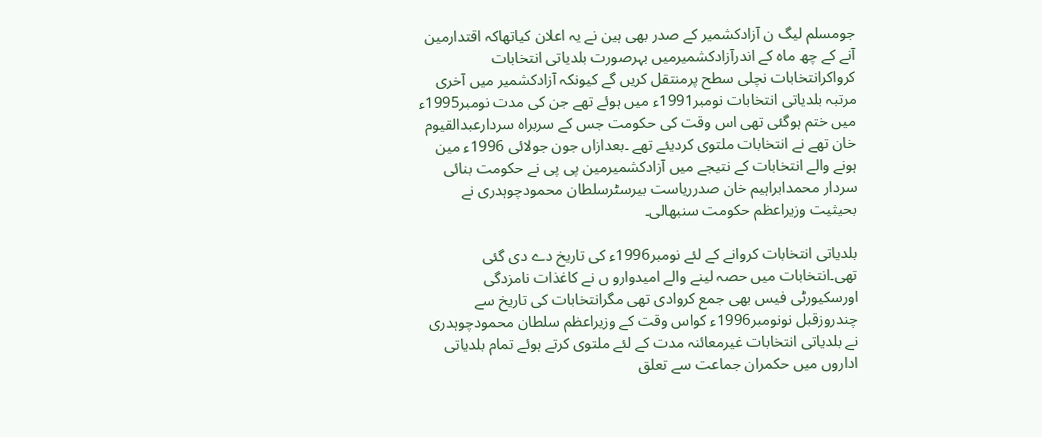جومسلم لیگ ن آزادکشمیر کے صدر بھی ہین نے یہ اعلان کیاتھاکہ اقتدارمین آنے کے چھ ماہ کے اندرآزادکشمیرمیں بہرصورت بلدیاتی انتخابات کرواکرانتخابات نچلی سطح پرمنتقل کریں گے کیونکہ آزادکشمیر میں آخری مرتبہ بلدیاتی انتخابات نومبر1991ء میں ہوئے تھے جن کی مدت نومبر1995ء میں ختم ہوگئی تھی اس وقت کی حکومت جس کے سربراہ سردارعبدالقیوم خان تھے نے انتخابات ملتوی کردیئے تھے ۔بعدازاں جون جولائی 1996ء مین ہونے والے انتخابات کے نتیجے میں آزادکشمیرمین پی پی نے حکومت بنائی سردار محمدابراہیم خان صدرریاست بیرسٹرسلطان محمودچوہدری نے بحیثیت وزیراعظم حکومت سنبھالی۔

بلدیاتی انتخابات کروانے کے لئے نومبر1996ء کی تاریخ دے دی گئی تھی۔انتخابات میں حصہ لینے والے امیدوارو ں نے کاغذات نامزدگی اورسکیورٹی فیس بھی جمع کروادی تھی مگرانتخابات کی تاریخ سے چندروزقبل نونومبر1996ء کواس وقت کے وزیراعظم سلطان محمودچوہدری نے بلدیاتی انتخابات غیرمعائنہ مدت کے لئے ملتوی کرتے ہوئے تمام بلدیاتی اداروں میں حکمران جماعت سے تعلق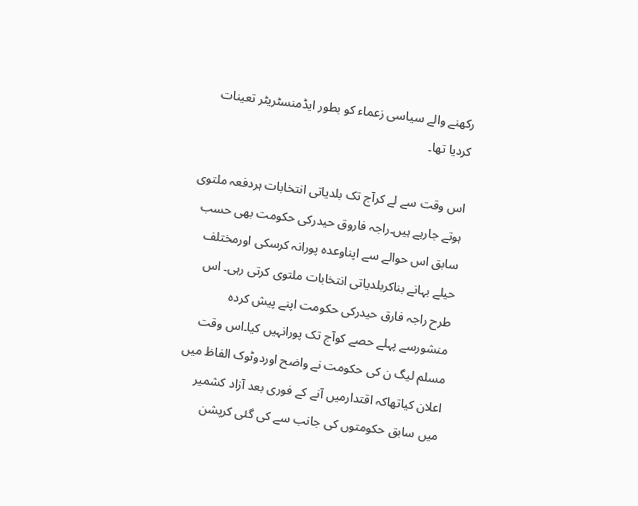رکھنے والے سیاسی زعماء کو بطور ایڈمنسٹریٹر تعینات کردیا تھا۔

اس وقت سے لے کرآج تک بلدیاتی انتخابات ہردفعہ ملتوی ہوتے جارہے ہیں۔راجہ فاروق حیدرکی حکومت بھی حسب سابق اس حوالے سے اپناوعدہ پورانہ کرسکی اورمختلف حیلے بہانے بناکربلدیاتی انتخابات ملتوی کرتی رہی۔ اس طرح راجہ فارق حیدرکی حکومت اپنے پیش کردہ منشورسے پہلے حصے کوآج تک پورانہیں کیا۔اس وقت مسلم لیگ ن کی حکومت نے واضح اوردوٹوک الفاظ میں اعلان کیاتھاکہ اقتدارمیں آنے کے فوری بعد آزاد کشمیر میں سابق حکومتوں کی جانب سے کی گئی کرپشن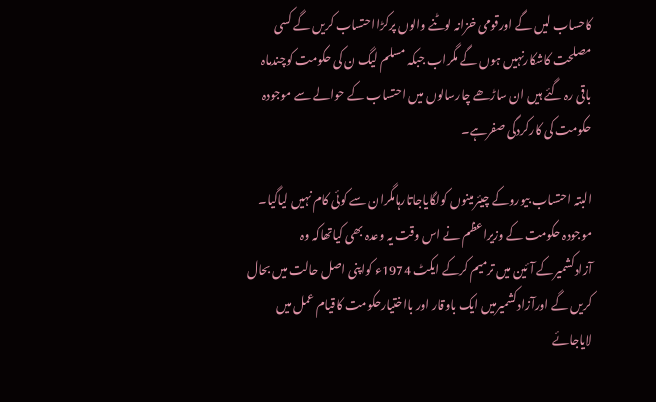کاحساب لیں گے اورقومی خزانہ لوٹنے والوں پرکڑااحتساب کریں گے کسی مصلحت کاشکارنہیں ہوں گے مگراب جبکہ مسلم لیگ ن کی حکومت کوچندماہ باقی رہ گئے ہیں ان ساڑھے چارسالوں میں احتساب کے حوالے سے موجودہ حکومت کی کارکردگی صفرہے۔

البتہ احتساب بیوروکے چیئرمینوں کولگایاجاتارہامگران سے کوئی کام نہیں لیاگیا۔ موجودہ حکومت کے وزیراعظم نے اس وقت یہ وعدہ بھی کیاتھاکہ وہ آزادکشمیرکے آئین میں ترمیم کرکے ایکٹ 1974ء کواپنی اصل حالت میں بحال کریں گے اورآزادکشمیرمیں ایک باوقار اور بااختیارحکومت کاقیام عمل میں لایاجائے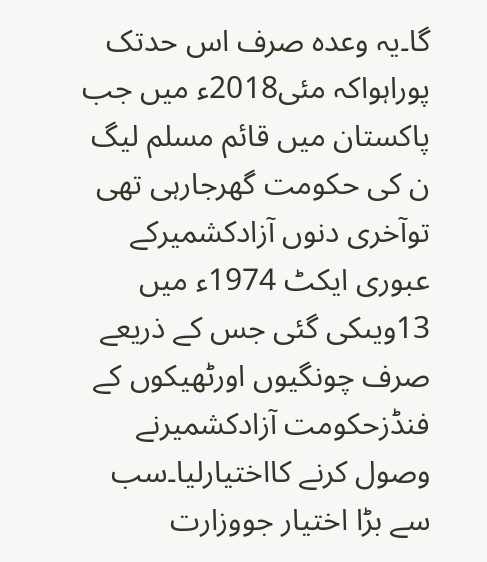گا۔یہ وعدہ صرف اس حدتک پوراہواکہ مئی2018ء میں جب پاکستان میں قائم مسلم لیگ ن کی حکومت گھرجارہی تھی توآخری دنوں آزادکشمیرکے عبوری ایکٹ 1974ء میں 13ویںکی گئی جس کے ذریعے صرف چونگیوں اورٹھیکوں کے فنڈزحکومت آزادکشمیرنے وصول کرنے کااختیارلیا۔سب سے بڑا اختیار جووزارت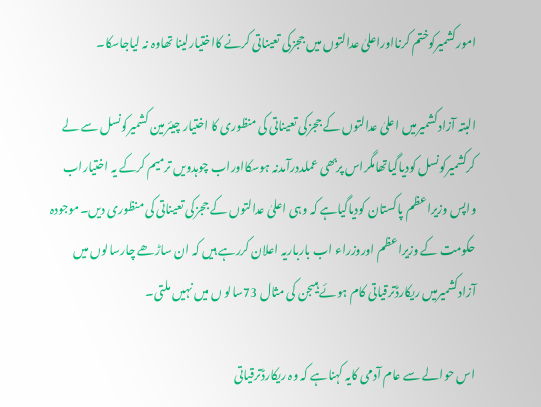امورکشمیرکوختم کرنااوراعلیٰ عدالتوں میں ججزکی تعیناتی کرنے کااختیارلینا تھاوہ نہ لیاجاسکا۔

البتہ آزادکشمیرمیں اعلیٰ عدالتوں کے ججزکی تعیناتی کی منظوری کا اختیار چیئرمین کشمیرکونسل سے لے کرکشمیرکونسل کودیاگیاتھامگراس پربھی عملددرآمدنہ ہوسکااوراب چوہدویں ترمیم کرکے یہ اختیاراب واپس وزیراعظم پاکستان کودیاگیاہے کہ وہی اعلیٰ عدالتوں کے ججزکی تعیناتی کی منظوری دیں۔موجودہ حکومت کے وزیراعظم اوروزراء اب بارباریہ اعلان کررہے ہیں کہ ان ساڑھے چارسالوں میں آزادکشمیرمیں ریکارڈترقیاتی کام ہوئے ہیںجن کی مثال 73سالو ں میں نہیں ملتی۔

اس حوالے سے عام آدمی کایہ کہناہے کہ وہ ریکارڈترقیاتی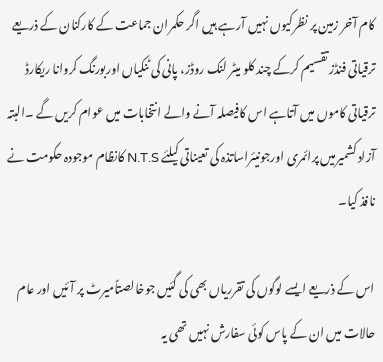کام آخر زمین پر نظرکیوں نہیں آرہے ہیں اگر حکمران جماعت کے کارکنان کے ذریعے ترقیاتی فنڈز تقسیم کرکے چند کلو میٹر لنک روڈز، پانی کی ٹنکیاں اوربورنگ کروانا ریکارڈ ترقیاتی کاموں میں آتاہے اس کافیصلہ آنے والے انتخابات میں عوام کریں گے ۔البتہ آزاد کشمیرمیں پرائمری اورجونیئراساتذہ کی تعیناتی کیلئے N.T.S کانظام موجودہ حکومت نے نافذ کیا۔

اس کے ذریعے ایسے لوگوں کی تقرریاں بھی کی گئیں جوخالصتاًمیرٹ پر آئیں اور عام حالات میں ان کے پاس کوئی سفارش نہیں تھی یہ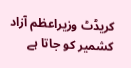کریڈٹ وزیراعظم آزاد کشمیر کو جاتا ہے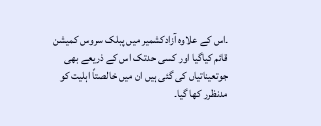۔اس کے علاوہ آزادکشمیر میں پبلک سروس کمیشن قائم کیاگیا اور کسی حدتک اس کے ذریعے بھی جوتعیناتیاں کی گئی ہیں ان میں خالصتاً اہلیت کو مدنظرر کھا گیا۔